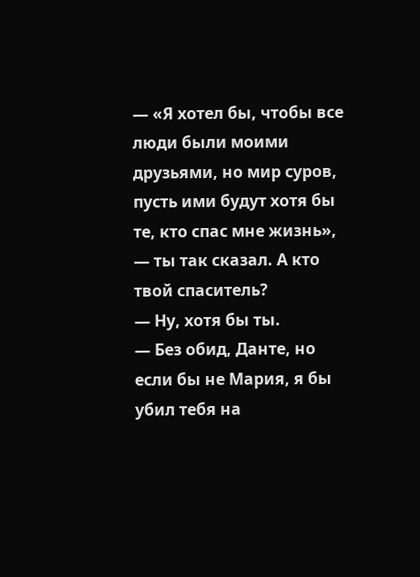— «Я хотел бы, чтобы все люди были моими друзьями, но мир суров, пусть ими будут хотя бы те, кто спас мне жизнь», — ты так сказал. А кто твой спаситель?
— Ну, хотя бы ты.
— Без обид, Данте, но если бы не Мария, я бы убил тебя на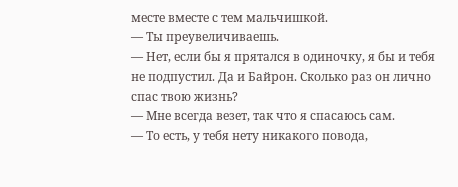месте вместе с тем мальчишкой.
— Ты преувеличиваешь.
— Нет, если бы я прятался в одиночку, я бы и тебя не подпустил. Да и Байрон. Сколько раз он лично спас твою жизнь?
— Мне всегда везет, так что я спасаюсь сам.
— То есть, у тебя нету никакого повода,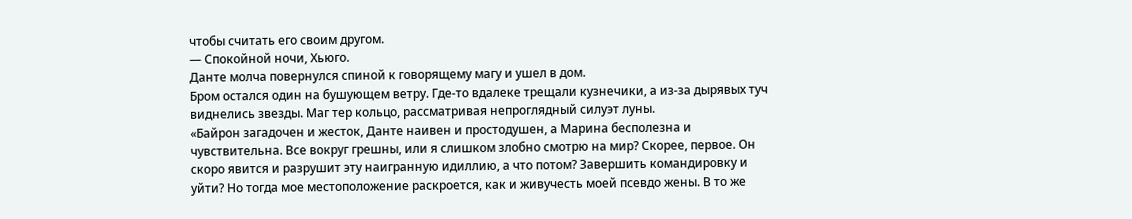чтобы считать его своим другом.
— Спокойной ночи, Хьюго.
Данте молча повернулся спиной к говорящему магу и ушел в дом.
Бром остался один на бушующем ветру. Где-то вдалеке трещали кузнечики, а из-за дырявых туч виднелись звезды. Маг тер кольцо, рассматривая непроглядный силуэт луны.
«Байрон загадочен и жесток, Данте наивен и простодушен, а Марина бесполезна и чувствительна. Все вокруг грешны, или я слишком злобно смотрю на мир? Скорее, первое. Он скоро явится и разрушит эту наигранную идиллию, а что потом? Завершить командировку и уйти? Но тогда мое местоположение раскроется, как и живучесть моей псевдо жены. В то же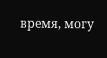время, могу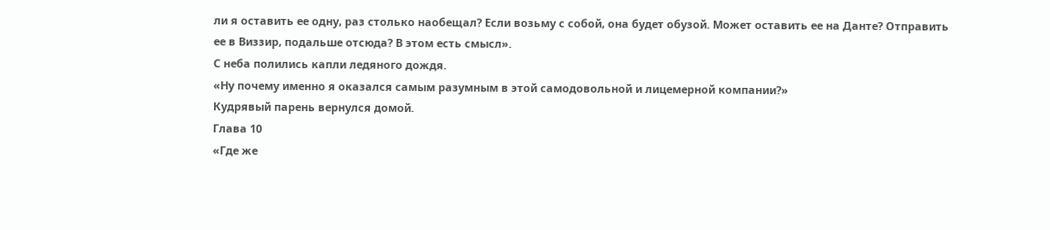ли я оставить ее одну, раз столько наобещал? Если возьму с собой, она будет обузой. Может оставить ее на Данте? Отправить ее в Виззир, подальше отсюда? В этом есть смысл».
С неба полились капли ледяного дождя.
«Ну почему именно я оказался самым разумным в этой самодовольной и лицемерной компании?»
Кудрявый парень вернулся домой.
Глава 10
«Где же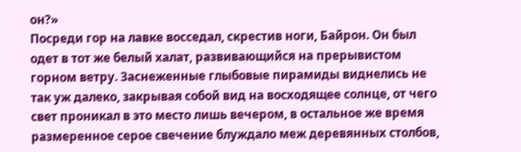он?»
Посреди гор на лавке восседал, скрестив ноги, Байрон. Он был одет в тот же белый халат, развивающийся на прерывистом горном ветру. Заснеженные глыбовые пирамиды виднелись не так уж далеко, закрывая собой вид на восходящее солнце, от чего свет проникал в это место лишь вечером, в остальное же время размеренное серое свечение блуждало меж деревянных столбов,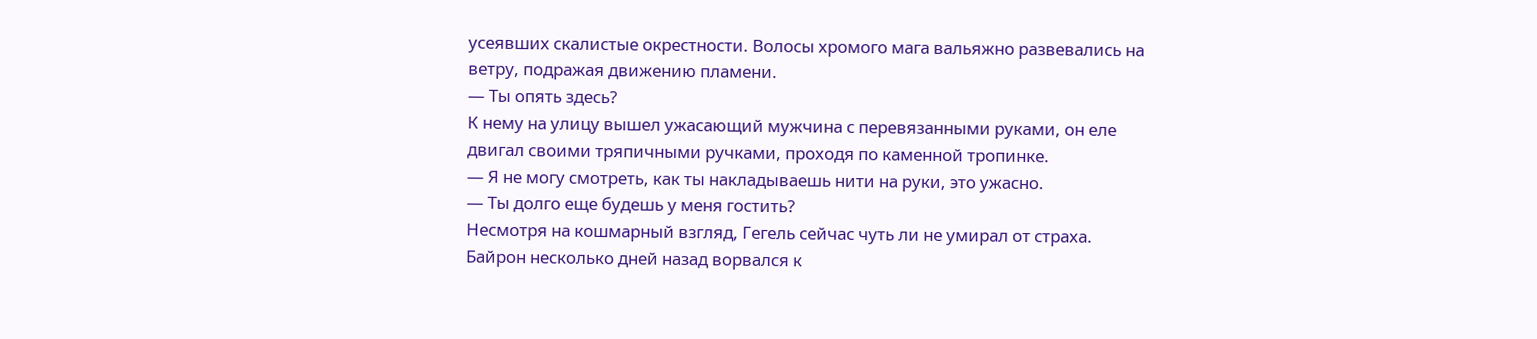усеявших скалистые окрестности. Волосы хромого мага вальяжно развевались на ветру, подражая движению пламени.
— Ты опять здесь?
К нему на улицу вышел ужасающий мужчина с перевязанными руками, он еле двигал своими тряпичными ручками, проходя по каменной тропинке.
— Я не могу смотреть, как ты накладываешь нити на руки, это ужасно.
— Ты долго еще будешь у меня гостить?
Несмотря на кошмарный взгляд, Гегель сейчас чуть ли не умирал от страха. Байрон несколько дней назад ворвался к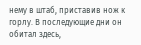нему в штаб, приставив нож к горлу. В последующие дни он обитал здесь,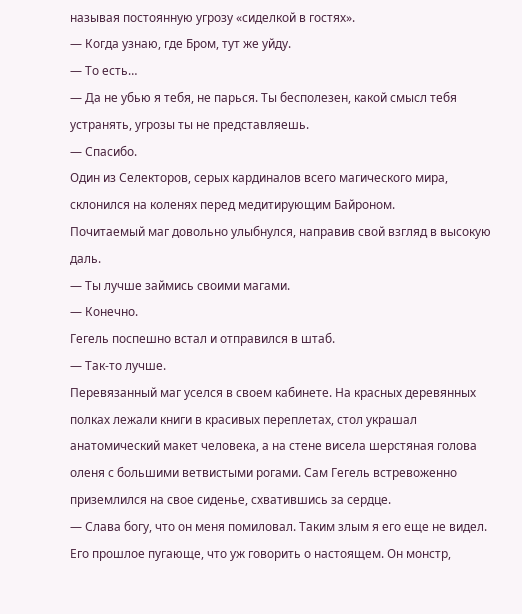называя постоянную угрозу «сиделкой в гостях».
— Когда узнаю, где Бром, тут же уйду.
— То есть…
— Да не убью я тебя, не парься. Ты бесполезен, какой смысл тебя устранять, угрозы ты не представляешь.
— Спасибо.
Один из Селекторов, серых кардиналов всего магического мира, склонился на коленях перед медитирующим Байроном.
Почитаемый маг довольно улыбнулся, направив свой взгляд в высокую даль.
— Ты лучше займись своими магами.
— Конечно.
Гегель поспешно встал и отправился в штаб.
— Так-то лучше.
Перевязанный маг уселся в своем кабинете. На красных деревянных полках лежали книги в красивых переплетах, стол украшал анатомический макет человека, а на стене висела шерстяная голова оленя с большими ветвистыми рогами. Сам Гегель встревоженно приземлился на свое сиденье, схватившись за сердце.
— Слава богу, что он меня помиловал. Таким злым я его еще не видел. Его прошлое пугающе, что уж говорить о настоящем. Он монстр,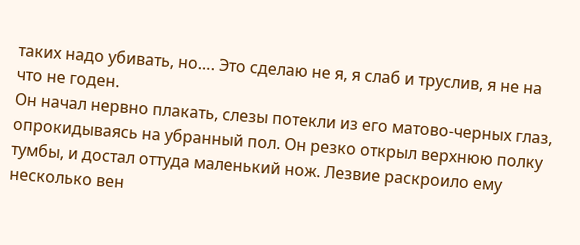таких надо убивать, но…. Это сделаю не я, я слаб и труслив, я не на что не годен.
Он начал нервно плакать, слезы потекли из его матово-черных глаз, опрокидываясь на убранный пол. Он резко открыл верхнюю полку тумбы, и достал оттуда маленький нож. Лезвие раскроило ему несколько вен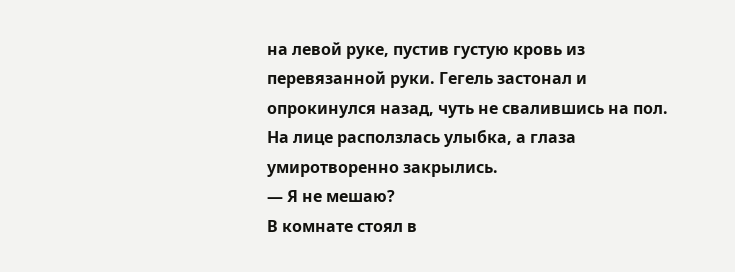на левой руке, пустив густую кровь из перевязанной руки. Гегель застонал и опрокинулся назад, чуть не свалившись на пол. На лице расползлась улыбка, а глаза умиротворенно закрылись.
— Я не мешаю?
В комнате стоял в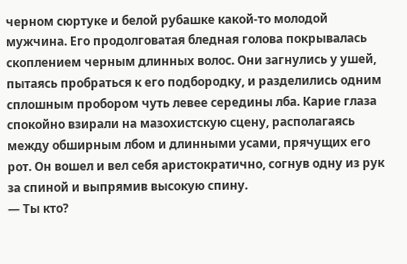черном сюртуке и белой рубашке какой-то молодой мужчина. Его продолговатая бледная голова покрывалась скоплением черным длинных волос. Они загнулись у ушей, пытаясь пробраться к его подбородку, и разделились одним сплошным пробором чуть левее середины лба. Карие глаза спокойно взирали на мазохистскую сцену, располагаясь между обширным лбом и длинными усами, прячущих его рот. Он вошел и вел себя аристократично, согнув одну из рук за спиной и выпрямив высокую спину.
— Ты кто?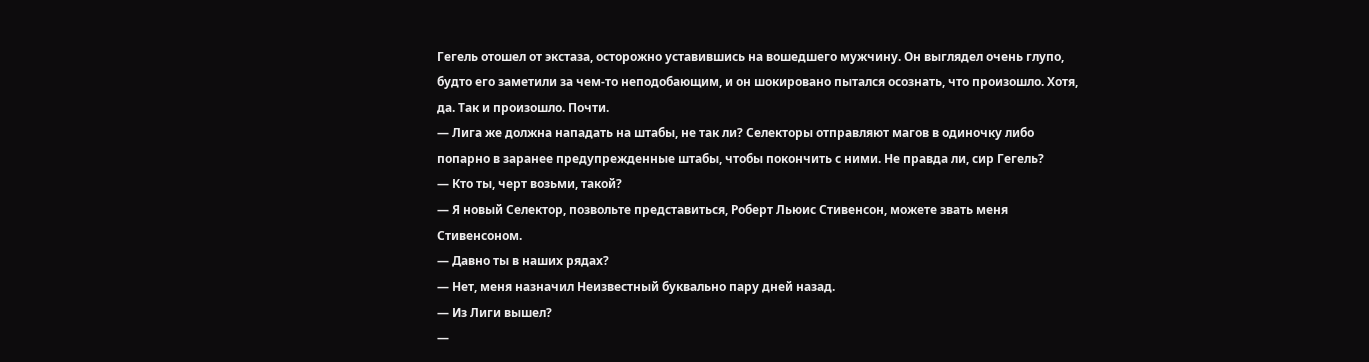Гегель отошел от экстаза, осторожно уставившись на вошедшего мужчину. Он выглядел очень глупо, будто его заметили за чем-то неподобающим, и он шокировано пытался осознать, что произошло. Хотя, да. Так и произошло. Почти.
— Лига же должна нападать на штабы, не так ли? Селекторы отправляют магов в одиночку либо попарно в заранее предупрежденные штабы, чтобы покончить с ними. Не правда ли, сир Гегель?
— Кто ты, черт возьми, такой?
— Я новый Селектор, позвольте представиться, Роберт Льюис Стивенсон, можете звать меня Стивенсоном.
— Давно ты в наших рядах?
— Нет, меня назначил Неизвестный буквально пару дней назад.
— Из Лиги вышел?
—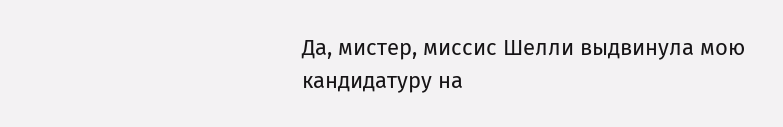Да, мистер, миссис Шелли выдвинула мою кандидатуру на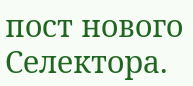пост нового Селектора.